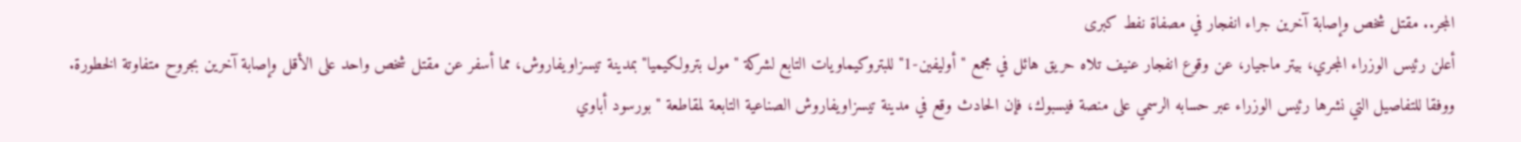المجر.. مقتل شخص وإصابة آخرين جراء انفجار في مصفاة نفط كبرى
أعلن رئيس الوزراء المجري، بيتر ماجيار، عن وقوع انفجار عنيف تلاه حريق هائل في مجمع "أوليفين-1" للبتروكيماويات التابع لشركة "مول بترولكيميا" بمدينة تيسزاويفاروش، مما أسفر عن مقتل شخص واحد على الأقل وإصابة آخرين بجروح متفاوتة الخطورة.
ووفقا للتفاصيل التي نشرها رئيس الوزراء عبر حسابه الرسمي على منصة فيسبوك، فإن الحادث وقع في مدينة تيسزاويفاروش الصناعية التابعة لمقاطعة "بورسود أباوي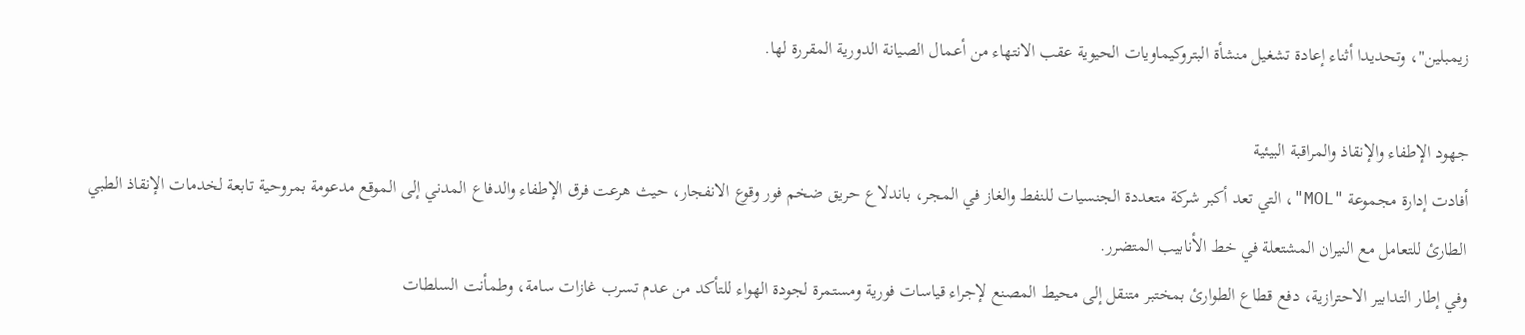زيمبلين"، وتحديدا أثناء إعادة تشغيل منشأة البتروكيماويات الحيوية عقب الانتهاء من أعمال الصيانة الدورية المقررة لها.

جهود الإطفاء والإنقاذ والمراقبة البيئية
أفادت إدارة مجموعة "MOL"، التي تعد أكبر شركة متعددة الجنسيات للنفط والغاز في المجر، باندلاع حريق ضخم فور وقوع الانفجار، حيث هرعت فرق الإطفاء والدفاع المدني إلى الموقع مدعومة بمروحية تابعة لخدمات الإنقاذ الطبي الطارئ للتعامل مع النيران المشتعلة في خط الأنابيب المتضرر.
وفي إطار التدابير الاحترازية، دفع قطاع الطوارئ بمختبر متنقل إلى محيط المصنع لإجراء قياسات فورية ومستمرة لجودة الهواء للتأكد من عدم تسرب غازات سامة، وطمأنت السلطات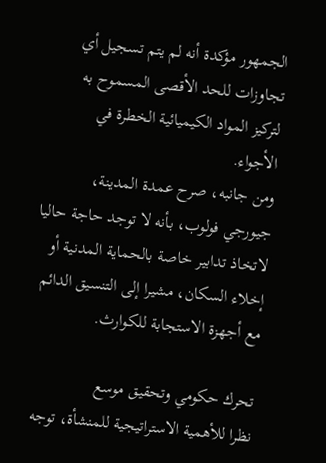الجمهور مؤكدة أنه لم يتم تسجيل أي تجاوزات للحد الأقصى المسموح به لتركيز المواد الكيميائية الخطرة في الأجواء.
ومن جانبه، صرح عمدة المدينة، جيورجي فولوب، بأنه لا توجد حاجة حاليا لاتخاذ تدابير خاصة بالحماية المدنية أو إخلاء السكان، مشيرا إلى التنسيق الدائم مع أجهزة الاستجابة للكوارث.

تحرك حكومي وتحقيق موسع
نظرا للأهمية الاستراتيجية للمنشأة، توجه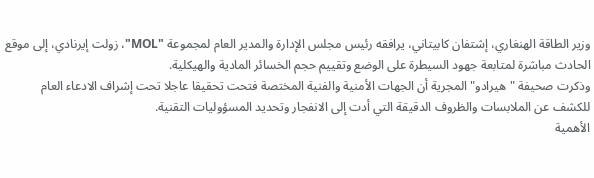وزير الطاقة الهنغاري، إشتفان كابيتاني، يرافقه رئيس مجلس الإدارة والمدير العام لمجموعة "MOL"، زولت إيرنادي، إلى موقع الحادث مباشرة لمتابعة جهود السيطرة على الوضع وتقييم حجم الخسائر المادية والهيكلية.
وذكرت صحيفة "هيرادو" المجرية أن الجهات الأمنية والفنية المختصة فتحت تحقيقا عاجلا تحت إشراف الادعاء العام للكشف عن الملابسات والظروف الدقيقة التي أدت إلى الانفجار وتحديد المسؤوليات التقنية.
الأهمية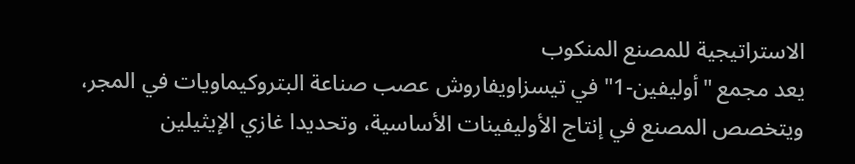الاستراتيجية للمصنع المنكوب
يعد مجمع "أوليفين-1" في تيسزاويفاروش عصب صناعة البتروكيماويات في المجر، ويتخصص المصنع في إنتاج الأوليفينات الأساسية، وتحديدا غازي الإيثيلين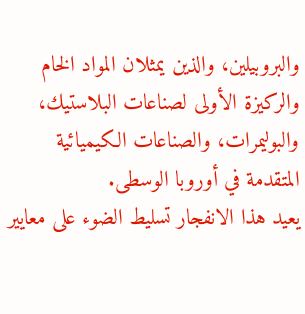والبروبيلين، والذين يمثلان المواد الخام والركيزة الأولى لصناعات البلاستيك، والبوليمرات، والصناعات الكيميائية المتقدمة في أوروبا الوسطى.
يعيد هذا الانفجار تسليط الضوء على معايير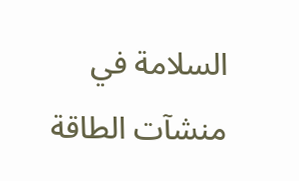السلامة في منشآت الطاقة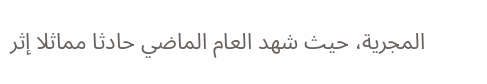المجرية، حيث شهد العام الماضي حادثا مماثلا إثر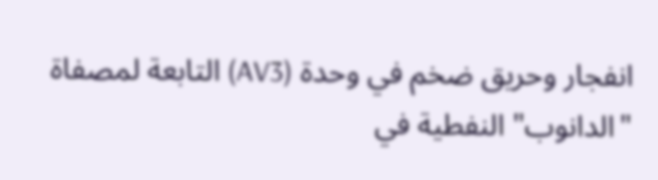انفجار وحريق ضخم في وحدة (AV3) التابعة لمصفاة "الدانوب" النفطية في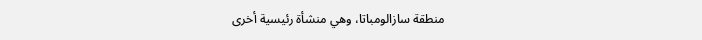منطقة سازالومباتا، وهي منشأة رئيسية أخرى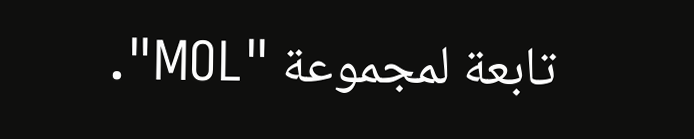تابعة لمجموعة "MOL".